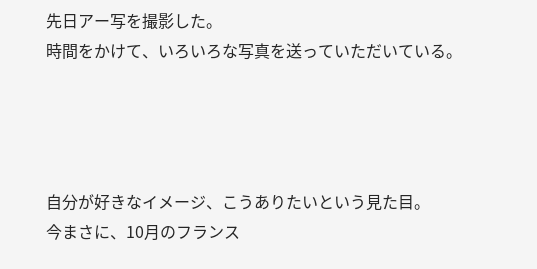先日アー写を撮影した。
時間をかけて、いろいろな写真を送っていただいている。




自分が好きなイメージ、こうありたいという見た目。
今まさに、10月のフランス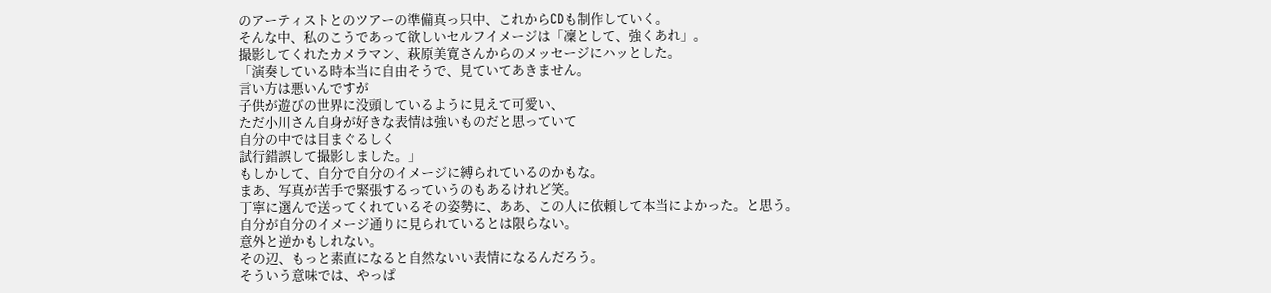のアーティストとのツアーの準備真っ只中、これからCDも制作していく。
そんな中、私のこうであって欲しいセルフイメージは「凜として、強くあれ」。
撮影してくれたカメラマン、萩原美寛さんからのメッセージにハッとした。
「演奏している時本当に自由そうで、見ていてあきません。
言い方は悪いんですが
子供が遊びの世界に没頭しているように見えて可愛い、
ただ小川さん自身が好きな表情は強いものだと思っていて
自分の中では目まぐるしく
試行錯誤して撮影しました。」
もしかして、自分で自分のイメージに縛られているのかもな。
まあ、写真が苦手で緊張するっていうのもあるけれど笑。
丁寧に選んで送ってくれているその姿勢に、ああ、この人に依頼して本当によかった。と思う。
自分が自分のイメージ通りに見られているとは限らない。
意外と逆かもしれない。
その辺、もっと素直になると自然ないい表情になるんだろう。
そういう意味では、やっぱ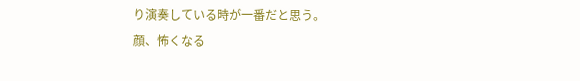り演奏している時が一番だと思う。
顔、怖くなる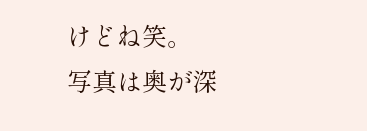けどね笑。
写真は奥が深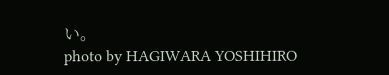い。
photo by HAGIWARA YOSHIHIRO